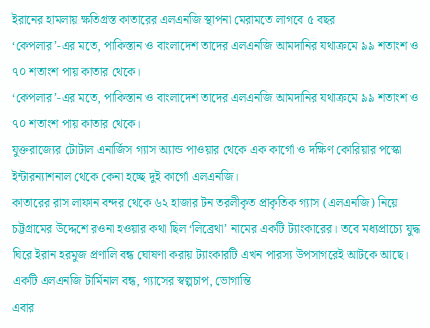ইরানের হামলায় ক্ষতিগ্রস্ত কাতারের এলএনজি স্থাপনা মেরামতে লাগবে ৫ বছর
‘কেপলার’-এর মতে, পাকিস্তান ও বাংলাদেশ তাদের এলএনজি আমদানির যথাক্রমে ৯৯ শতাংশ ও ৭০ শতাংশ পায় কাতার থেকে।
‘কেপলার’-এর মতে, পাকিস্তান ও বাংলাদেশ তাদের এলএনজি আমদানির যথাক্রমে ৯৯ শতাংশ ও ৭০ শতাংশ পায় কাতার থেকে।
যুক্তরাজ্যের টোটাল এনার্জিস গ্যাস অ্যান্ড পাওয়ার থেকে এক কার্গো ও দক্ষিণ কোরিয়ার পস্কো ইন্টারন্যাশনাল থেকে কেনা হচ্ছে দুই কার্গো এলএনজি।
কাতারের রাস লাফান বন্দর থেকে ৬২ হাজার টন তরলীকৃত প্রাকৃতিক গ্যাস (এলএনজি) নিয়ে চট্টগ্রামের উদ্দেশে রওনা হওয়ার কথা ছিল ‘লিব্রেথা’ নামের একটি ট্যাংকারের। তবে মধ্যপ্রাচ্যে যুদ্ধ ঘিরে ইরান হরমুজ প্রণালি বন্ধ ঘোষণা করায় ট্যাংকারটি এখন পারস্য উপসাগরেই আটকে আছে।
একটি এলএনজি টার্মিনাল বন্ধ, গ্যাসের স্বল্পচাপ, ভোগান্তি
এবার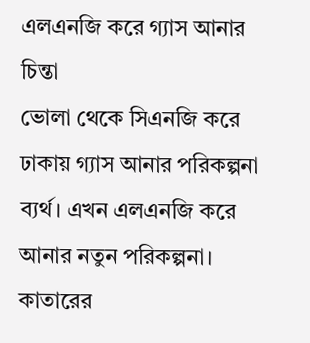এলএনজি করে গ্যাস আনার চিন্তা
ভোলা থেকে সিএনজি করে ঢাকায় গ্যাস আনার পরিকল্পনা ব্যর্থ। এখন এলএনজি করে আনার নতুন পরিকল্পনা।
কাতারের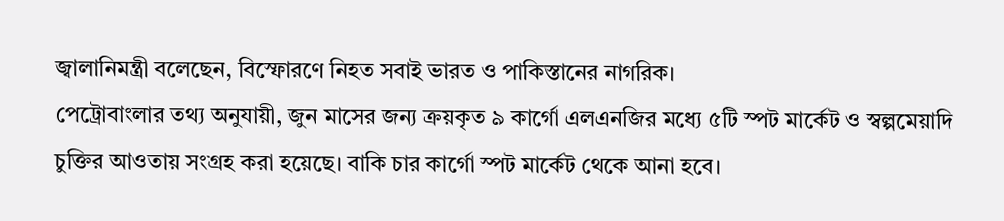জ্বালানিমন্ত্রী বলেছেন, বিস্ফোরণে নিহত সবাই ভারত ও পাকিস্তানের নাগরিক।
পেট্রোবাংলার তথ্য অনুযায়ী, জুন মাসের জন্য ক্রয়কৃত ৯ কার্গো এলএনজির মধ্যে ৫টি স্পট মার্কেট ও স্বল্পমেয়াদি চুক্তির আওতায় সংগ্রহ করা হয়েছে। বাকি চার কার্গো স্পট মার্কেট থেকে আনা হবে।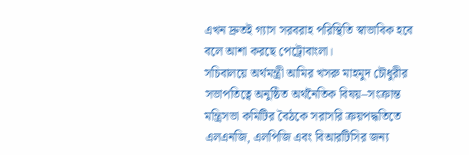এখন দ্রুতই গ্যাস সরবরাহ পরিস্থিতি স্বাভাবিক হবে বলে আশা করছে পেট্রোবাংলা।
সচিবালয়ে অর্থমন্ত্রী আমির খসরু মাহমুদ চৌধুরীর সভাপতিত্বে অনুষ্ঠিত অর্থনৈতিক বিষয়–সংক্রান্ত মন্ত্রিসভা কমিটির বৈঠকে সরাসরি ক্রয়পদ্ধতিতে এলএনজি, এলপিজি এবং বিআরটিসির জন্য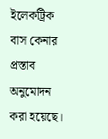ইলেকট্রিক বাস কেনার প্রস্তাব অনুমোদন করা হয়েছে।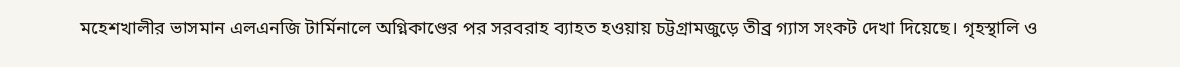মহেশখালীর ভাসমান এলএনজি টার্মিনালে অগ্নিকাণ্ডের পর সরবরাহ ব্যাহত হওয়ায় চট্টগ্রামজুড়ে তীব্র গ্যাস সংকট দেখা দিয়েছে। গৃহস্থালি ও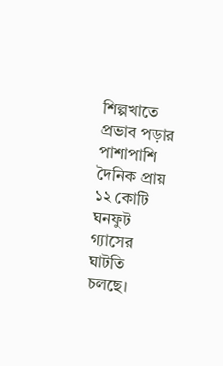শিল্পখাতে প্রভাব পড়ার পাশাপাশি দৈনিক প্রায় ১২ কোটি ঘনফুট গ্যাসের ঘাটতি চলছে।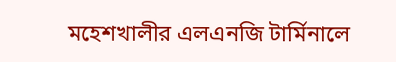মহেশখালীর এলএনজি টার্মিনালে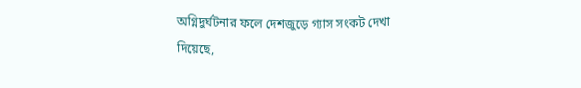অগ্নিদুর্ঘটনার ফলে দেশজুড়ে গ্যাস সংকট দেখা দিয়েছে,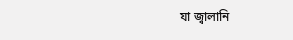যা জ্বালানি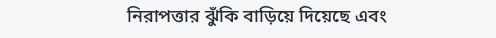নিরাপত্তার ঝুঁকি বাড়িয়ে দিয়েছে এবং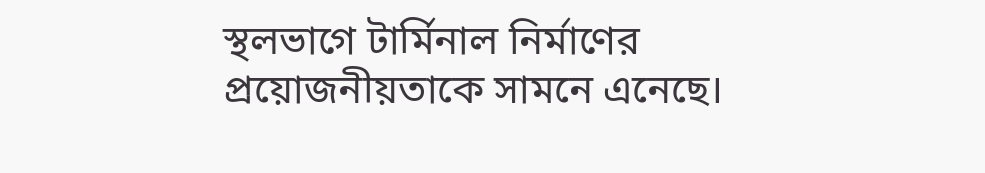স্থলভাগে টার্মিনাল নির্মাণের প্রয়োজনীয়তাকে সামনে এনেছে।